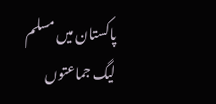پاکستان میں مسلم لیگ جماعتوں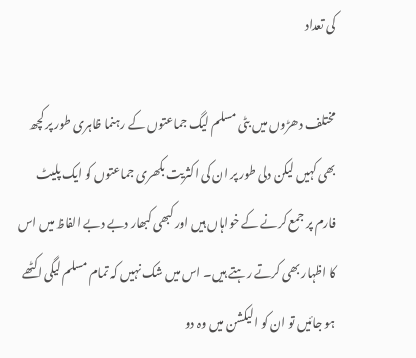کی تعداد

مختلف دھڑوں میں بٹی مسلم لیگ جماعتوں کے رہنما ظاہری طور پر کچھ بھی کہیں لیکن دلی طور پر ان کی اکثریت بکھری جماعتوں کو ایک پلیٹ فارم پر جمع کرنے کے خواہاں ہیں اور کبھی کبھار دبے دبے الفاظ میں اس کا اظہار بھی کرتے رہتے ہیں۔ اس میں شک نہیں کہ تمام مسلم لیگی اکٹھے ہو جائیں تو ان کو الیکشن میں وہ دو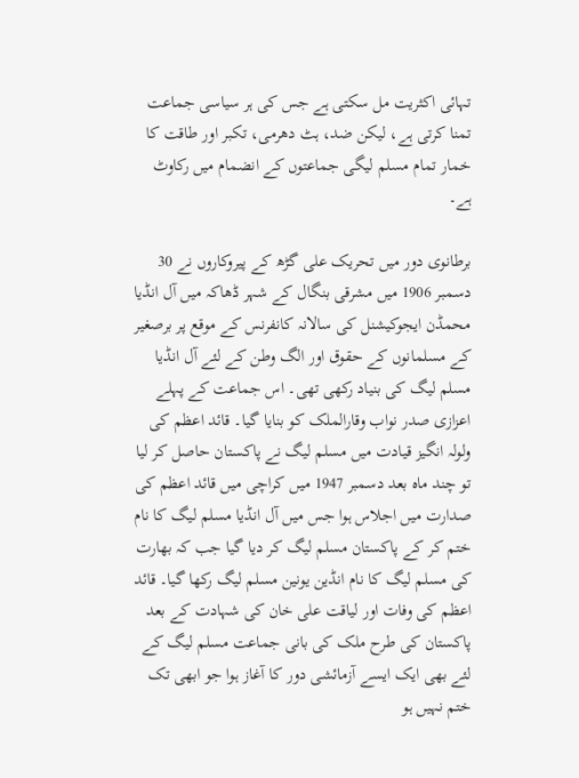تہائی اکثریت مل سکتی ہے جس کی ہر سیاسی جماعت تمنا کرتی ہے، لیکن ضد، ہٹ دھرمی، تکبر اور طاقت کا خمار تمام مسلم لیگی جماعتوں کے انضمام میں رکاوٹ ہے۔

برطانوی دور میں تحریک علی گڑھ کے پیروکاروں نے 30 دسمبر 1906 میں مشرقی بنگال کے شہر ڈھاکہ میں آل انڈیا محمڈن ایجوکیشنل کی سالانہ کانفرنس کے موقع پر برصغیر کے مسلمانوں کے حقوق اور الگ وطن کے لئے آل انڈیا مسلم لیگ کی بنیاد رکھی تھی۔ اس جماعت کے پہلے اعزازی صدر نواب وقارالملک کو بنایا گیا۔ قائد اعظم کی ولولہ انگیز قیادت میں مسلم لیگ نے پاکستان حاصل کر لیا تو چند ماہ بعد دسمبر 1947 میں کراچی میں قائد اعظم کی صدارت میں اجلاس ہوا جس میں آل انڈیا مسلم لیگ کا نام ختم کر کے پاکستان مسلم لیگ کر دیا گیا جب کہ بھارت کی مسلم لیگ کا نام انڈین یونین مسلم لیگ رکھا گیا۔ قائد اعظم کی وفات اور لیاقت علی خان کی شہادت کے بعد پاکستان کی طرح ملک کی بانی جماعت مسلم لیگ کے لئے بھی ایک ایسے آزمائشی دور کا آغاز ہوا جو ابھی تک ختم نہیں ہو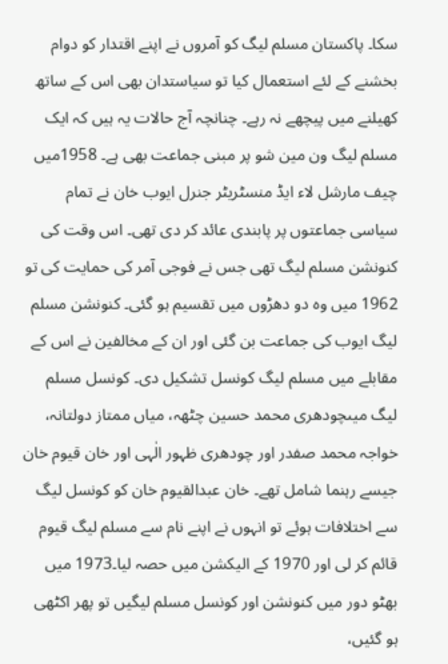سکا۔ پاکستان مسلم لیگ کو آمروں نے اپنے اقتدار کو دوام بخشنے کے لئے استعمال کیا تو سیاستدان بھی اس کے ساتھ کھیلنے میں پیچھے نہ رہے۔ چنانچہ آج حالات یہ ہیں کہ ایک مسلم لیگ ون مین شو پر مبنی جماعت بھی ہے۔ 1958میں چیف مارشل لاء ایڈ منسٹریٹر جنرل ایوب خان نے تمام سیاسی جماعتوں پر پابندی عائد کر دی تھی۔ اس وقت کی کنونشن مسلم لیگ تھی جس نے فوجی آمر کی حمایت کی تو 1962 میں وہ دو دھڑوں میں تقسیم ہو گئی۔ کنونشن مسلم لیگ ایوب کی جماعت بن گئی اور ان کے مخالفین نے اس کے مقابلے میں مسلم لیگ کونسل تشکیل دی۔ کونسل مسلم لیگ میںچودھری محمد حسین چٹھہ، میاں ممتاز دولتانہ، خواجہ محمد صفدر اور چودھری ظہور الٰہی اور خان قیوم خان جیسے رہنما شامل تھے۔ خان عبدالقیوم خان کو کونسل لیگ سے اختلافات ہوئے تو انہوں نے اپنے نام سے مسلم لیگ قیوم قائم کر لی اور 1970 کے الیکشن میں حصہ لیا۔1973 میں بھٹو دور میں کنونشن اور کونسل مسلم لیگیں تو پھر اکٹھی ہو گئیں،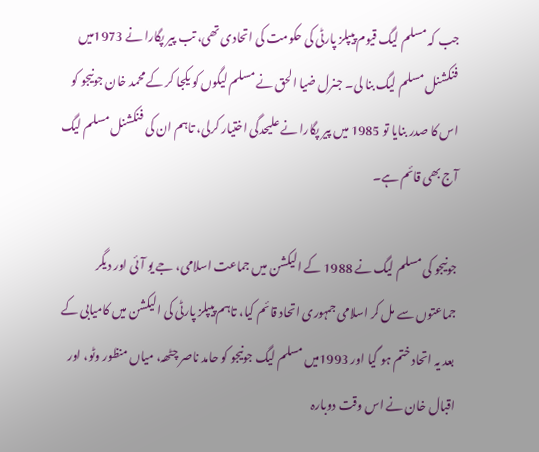جب کہ مسلم لیگ قیوم پیپلز پارٹی کی حکومت کی اتحادی تھی، تب پیر پگارا نے 1973میں فنکشنل مسلم لیگ بنا لی۔ جنرل ضیا الحق نے مسلم لیگوں کو یکجا کر کے محمد خان جونیجو کو اس کا صدر بنایا تو 1985 میں پیر پگارا نے علیحدگی اختیار کرلی، تاہم ان کی فنکشنل مسلم لیگ آج بھی قائم ہے۔

جونیجو کی مسلم لیگ نے 1988 کے الیکشن میں جماعت اسلامی، جے یو آئی اور دیگر جماعتوں سے مل کر اسلامی جمہوری اتحاد قائم کیا، تاہم پیپلز پارٹی کی الیکشن میں کامیابی کے بعد یہ اتحاد ختم ہو گیا اور 1993میں مسلم لیگ جونیجو کو حامد ناصر چٹھہ، میاں منظور وٹو، اور اقبال خان نے اس وقت دوبارہ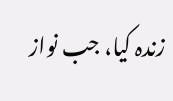زندہ کیا، جب نواز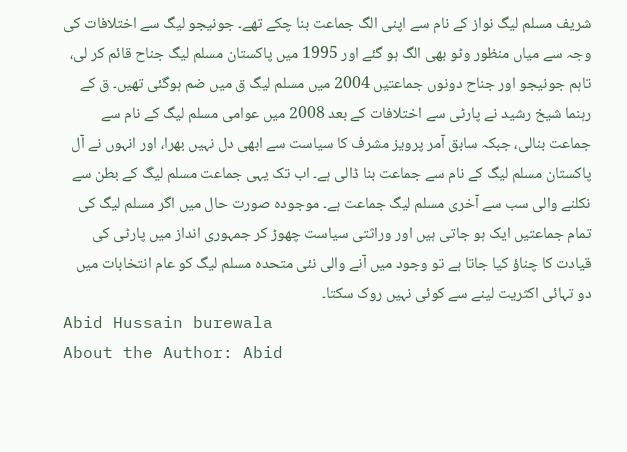شریف مسلم لیگ نواز کے نام سے اپنی الگ جماعت بنا چکے تھے۔ جونیجو لیگ سے اختلافات کی وجہ سے میاں منظور وٹو بھی الگ ہو گئے اور 1995 میں پاکستان مسلم لیگ جناح قائم کر لی، تاہم جونیجو اور جناح دونوں جماعتیں 2004 میں مسلم لیگ ق میں ضم ہوگئی تھیں۔ ق کے رہنما شیخ رشید نے پارٹی سے اختلافات کے بعد 2008 میں عوامی مسلم لیگ کے نام سے جماعت بنالی، جبکہ سابق آمر پرویز مشرف کا سیاست سے ابھی دل نہیں بھرا، اور انہوں نے آل پاکستان مسلم لیگ کے نام سے جماعت بنا ڈالی ہے۔ اب تک یہی جماعت مسلم لیگ کے بطن سے نکلنے والی سب سے آخری مسلم لیگ جماعت ہے۔ موجودہ صورت حال میں اگر مسلم لیگ کی تمام جماعتیں ایک ہو جاتی ہیں اور وراثتی سیاست چھوڑ کر جمہوری انداز میں پارٹی کی قیادت کا چناؤ کیا جاتا ہے تو وجود میں آنے والی نئی متحدہ مسلم لیگ کو عام انتخابات میں دو تہائی اکثریت لینے سے کوئی نہیں روک سکتا۔
Abid Hussain burewala
About the Author: Abid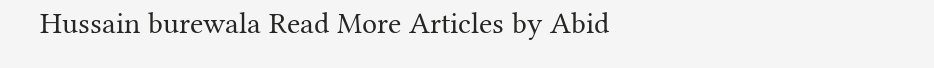Hussain burewala Read More Articles by Abid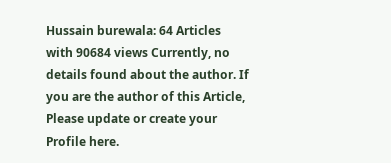Hussain burewala: 64 Articles with 90684 views Currently, no details found about the author. If you are the author of this Article, Please update or create your Profile here.